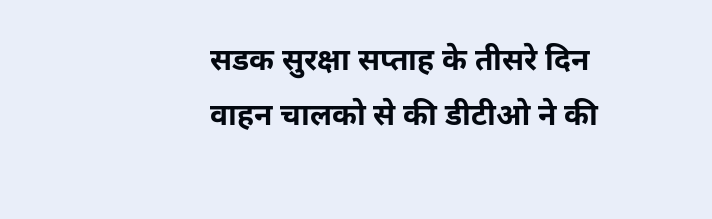सडक सुरक्षा सप्ताह के तीसरे दिन वाहन चालको से की डीटीओ ने की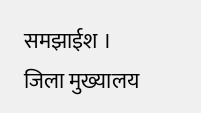समझाईश ।
जिला मुख्यालय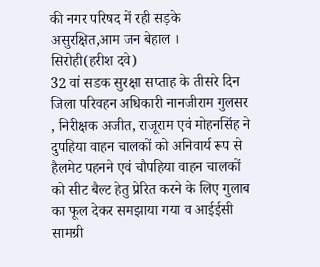की नगर परिषद में रही सड़के असुरक्षित,आम जन बेहाल ।
सिरोही(हरीश दवे)
32 वां सडक सुरक्षा सप्ताह के तीसरे दिन जिला परिवहन अधिकारी नानजीराम गुलसर , निरीक्षक अजीत, राजूराम एवं मोहनसिंह ने दुपहिया वाहन चालकों को अनिवार्य रूप से हैलमेट पहनने एवं चौपहिया वाहन चालकों को सीट बैल्ट हेतु प्रेरित करने के लिए गुलाब का फूल देकर समझाया गया व आईईसी सामग्री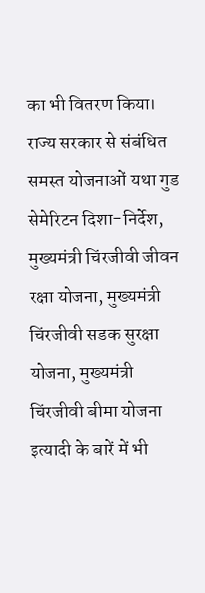का भी वितरण किया।
राज्य सरकार से संबंधित समस्त योजनाओं यथा गुड सेमेरिटन दिशा-निर्देश, मुख्यमंत्री चिंरजीवी जीवन रक्षा योजना, मुख्यमंत्री चिंरजीवी सडक सुरक्षा योजना, मुख्यमंत्री चिंरजीवी बीमा योजना इत्यादी के बारें में भी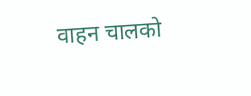वाहन चालको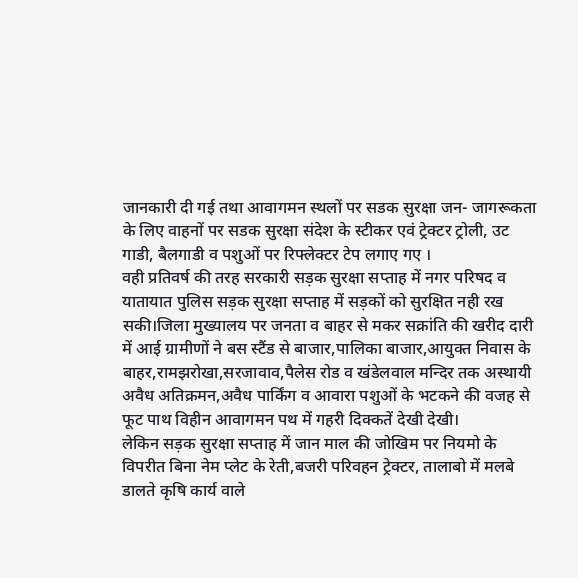जानकारी दी गई तथा आवागमन स्थलों पर सडक सुरक्षा जन- जागरूकता के लिए वाहनों पर सडक सुरक्षा संदेश के स्टीकर एवं ट्रेक्टर ट्रोली, उट गाडी, बैलगाडी व पशुओं पर रिफ्लेक्टर टेप लगाए गए ।
वही प्रतिवर्ष की तरह सरकारी सड़क सुरक्षा सप्ताह में नगर परिषद व यातायात पुलिस सड़क सुरक्षा सप्ताह में सड़कों को सुरक्षित नही रख सकी।जिला मुख्यालय पर जनता व बाहर से मकर सक्रांति की खरीद दारी में आई ग्रामीणों ने बस स्टैंड से बाजार,पालिका बाजार,आयुक्त निवास के बाहर,रामझरोखा,सरजावाव,पैलेस रोड व खंडेलवाल मन्दिर तक अस्थायी अवैध अतिक्रमन,अवैध पार्किंग व आवारा पशुओं के भटकने की वजह से फूट पाथ विहीन आवागमन पथ में गहरी दिक्कतें देखी देखी।
लेकिन सड़क सुरक्षा सप्ताह में जान माल की जोखिम पर नियमो के विपरीत बिना नेम प्लेट के रेती,बजरी परिवहन ट्रेक्टर, तालाबो में मलबे डालते कृषि कार्य वाले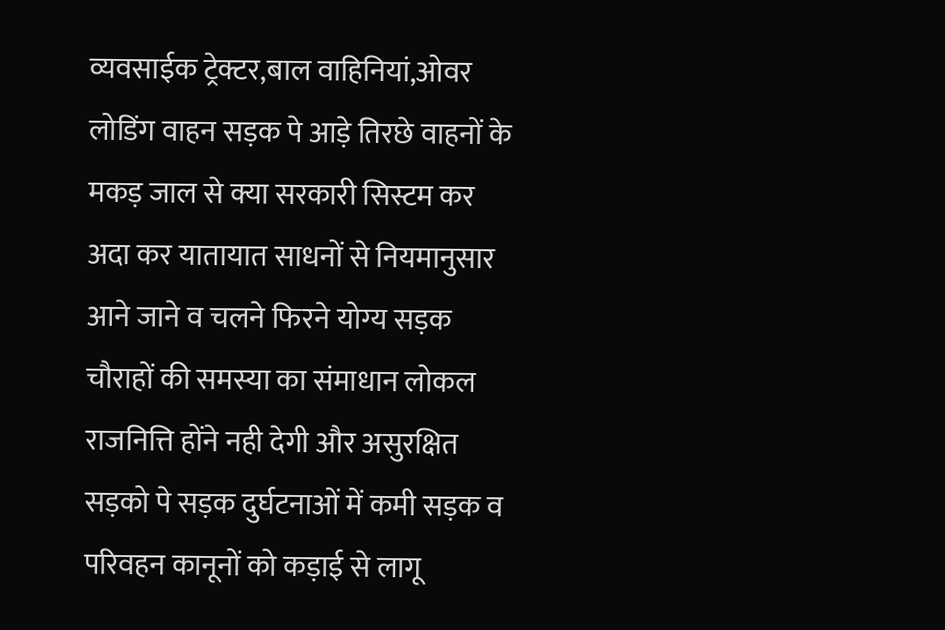व्यवसाईक ट्रेक्टर,बाल वाहिनियां,ओवर लोडिंग वाहन सड़क पे आड़े तिरछे वाहनों के मकड़ जाल से क्या सरकारी सिस्टम कर अदा कर यातायात साधनों से नियमानुसार आने जाने व चलने फिरने योग्य सड़क चौराहों की समस्या का संमाधान लोकल राजनित्ति होंने नही देगी और असुरक्षित सड़को पे सड़क दुर्घटनाओं में कमी सड़क व परिवहन कानूनों को कड़ाई से लागू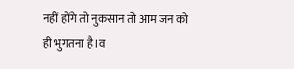नहीं होंगे तो नुकसान तो आम जन को ही भुगतना है।व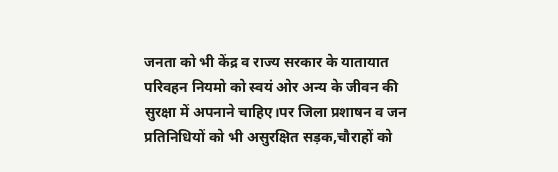जनता को भी केंद्र व राज्य सरकार के यातायात परिवहन नियमो को स्वयं ओर अन्य के जीवन की सुरक्षा में अपनाने चाहिए।पर जिला प्रशाषन व जन प्रतिनिधियों को भी असुरक्षित सड़क,चौराहों को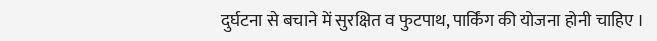दुर्घटना से बचाने में सुरक्षित व फुटपाथ, पार्किंग की योजना होनी चाहिए ।